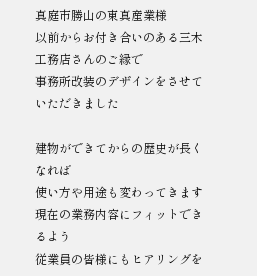真庭市勝山の東真産業様
以前からお付き合いのある三木工務店さんのご縁で
事務所改装のデザインをさせていただきました

建物ができてからの歴史が長くなれば
使い方や用途も変わってきます
現在の業務内容にフィットできるよう
従業員の皆様にもヒアリングを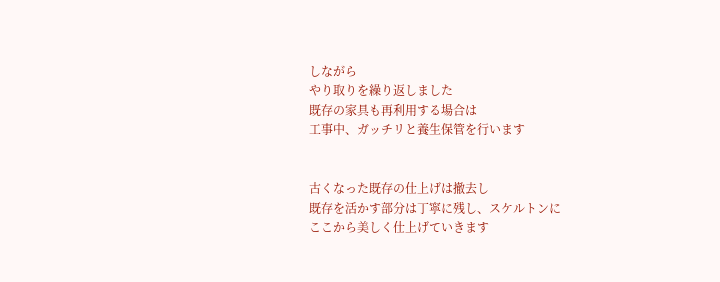しながら
やり取りを繰り返しました
既存の家具も再利用する場合は
工事中、ガッチリと養生保管を行います


古くなった既存の仕上げは撤去し
既存を活かす部分は丁寧に残し、スケルトンに
ここから美しく仕上げていきます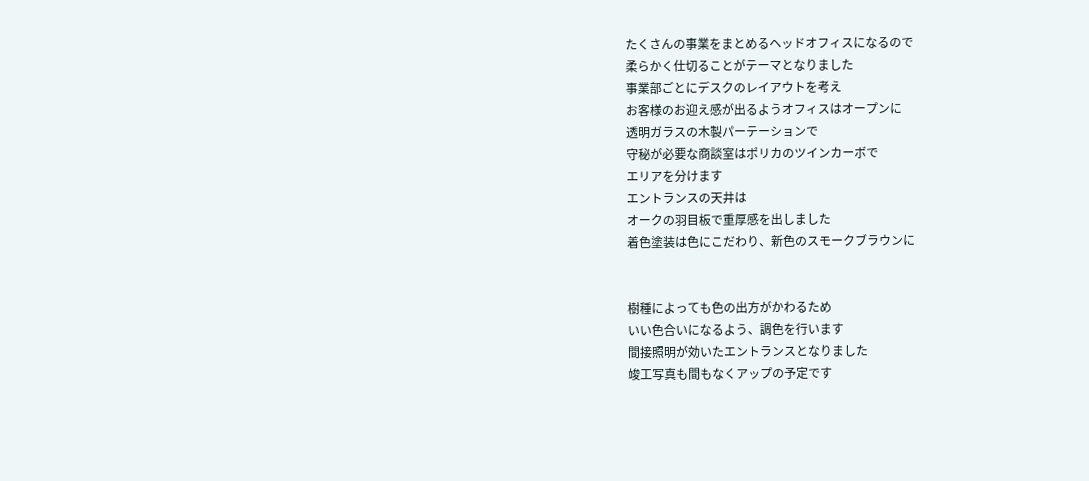たくさんの事業をまとめるヘッドオフィスになるので
柔らかく仕切ることがテーマとなりました
事業部ごとにデスクのレイアウトを考え
お客様のお迎え感が出るようオフィスはオープンに
透明ガラスの木製パーテーションで
守秘が必要な商談室はポリカのツインカーボで
エリアを分けます
エントランスの天井は
オークの羽目板で重厚感を出しました
着色塗装は色にこだわり、新色のスモークブラウンに


樹種によっても色の出方がかわるため
いい色合いになるよう、調色を行います
間接照明が効いたエントランスとなりました
竣工写真も間もなくアップの予定です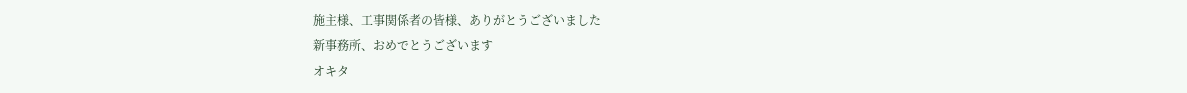施主様、工事関係者の皆様、ありがとうございました
新事務所、おめでとうございます
オキタ